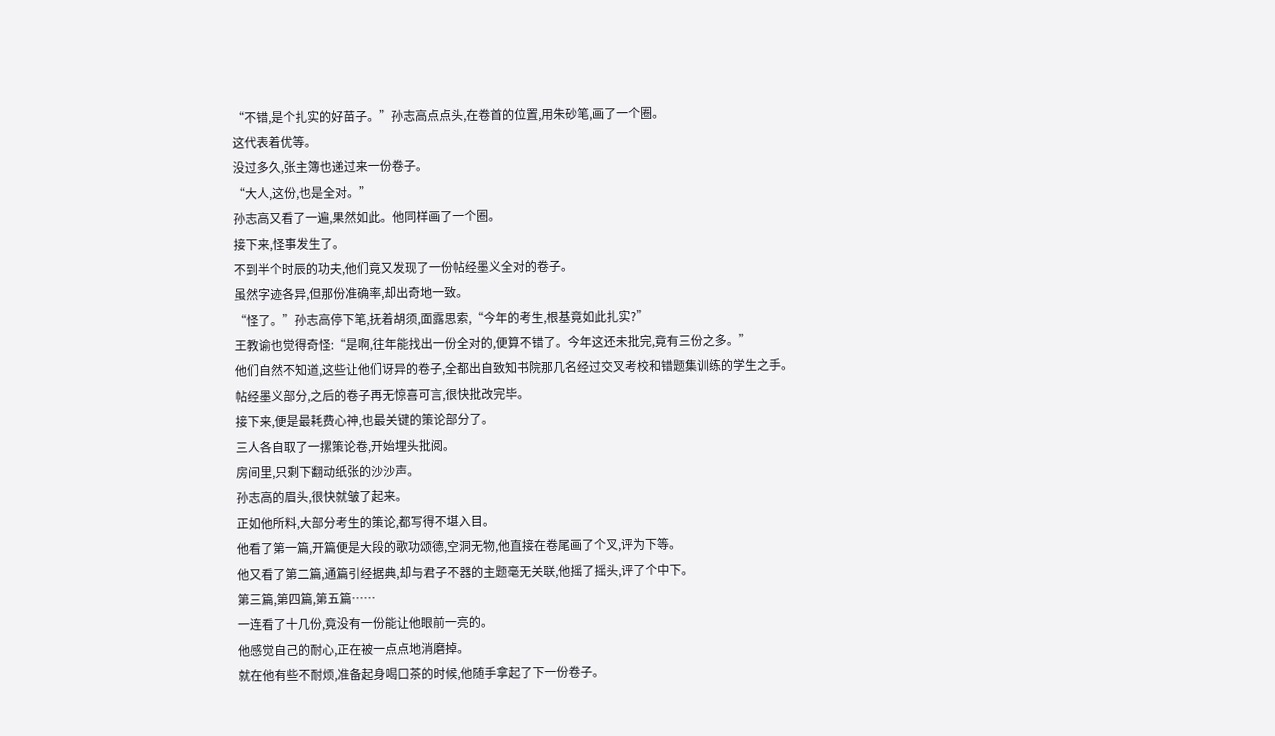“不错,是个扎实的好苗子。”孙志高点点头,在卷首的位置,用朱砂笔,画了一个圈。
这代表着优等。
没过多久,张主簿也递过来一份卷子。
“大人,这份,也是全对。”
孙志高又看了一遍,果然如此。他同样画了一个圈。
接下来,怪事发生了。
不到半个时辰的功夫,他们竟又发现了一份帖经墨义全对的卷子。
虽然字迹各异,但那份准确率,却出奇地一致。
“怪了。”孙志高停下笔,抚着胡须,面露思索,“今年的考生,根基竟如此扎实?”
王教谕也觉得奇怪:“是啊,往年能找出一份全对的,便算不错了。今年这还未批完,竟有三份之多。”
他们自然不知道,这些让他们讶异的卷子,全都出自致知书院那几名经过交叉考校和错题集训练的学生之手。
帖经墨义部分,之后的卷子再无惊喜可言,很快批改完毕。
接下来,便是最耗费心神,也最关键的策论部分了。
三人各自取了一摞策论卷,开始埋头批阅。
房间里,只剩下翻动纸张的沙沙声。
孙志高的眉头,很快就皱了起来。
正如他所料,大部分考生的策论,都写得不堪入目。
他看了第一篇,开篇便是大段的歌功颂德,空洞无物,他直接在卷尾画了个叉,评为下等。
他又看了第二篇,通篇引经据典,却与君子不器的主题毫无关联,他摇了摇头,评了个中下。
第三篇,第四篇,第五篇……
一连看了十几份,竟没有一份能让他眼前一亮的。
他感觉自己的耐心,正在被一点点地消磨掉。
就在他有些不耐烦,准备起身喝口茶的时候,他随手拿起了下一份卷子。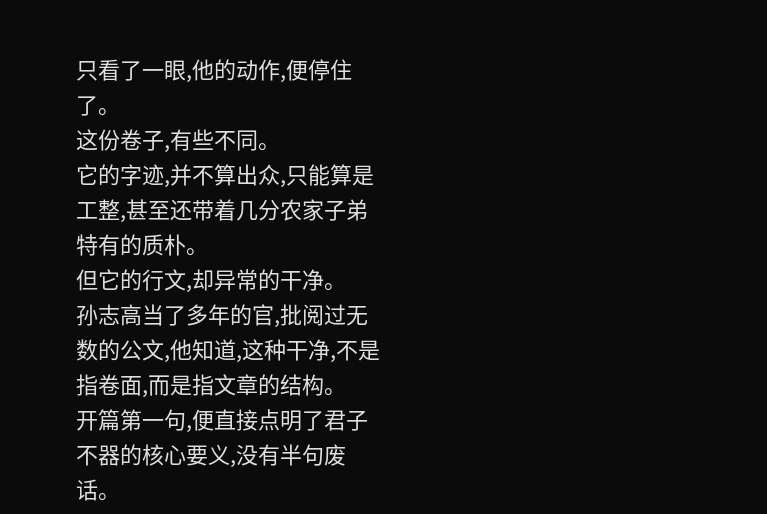只看了一眼,他的动作,便停住了。
这份卷子,有些不同。
它的字迹,并不算出众,只能算是工整,甚至还带着几分农家子弟特有的质朴。
但它的行文,却异常的干净。
孙志高当了多年的官,批阅过无数的公文,他知道,这种干净,不是指卷面,而是指文章的结构。
开篇第一句,便直接点明了君子不器的核心要义,没有半句废话。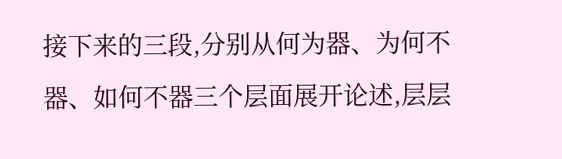接下来的三段,分别从何为器、为何不器、如何不器三个层面展开论述,层层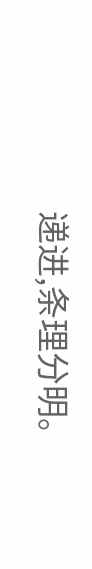递进,条理分明。